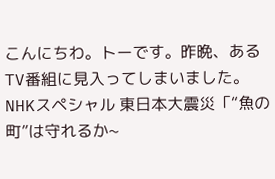こんにちわ。トーです。昨晩、あるTV番組に見入ってしまいました。
NHKスペシャル 東日本大震災「“魚の町”は守れるか~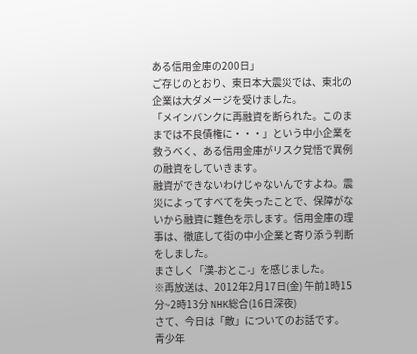ある信用金庫の200日」
ご存じのとおり、東日本大震災では、東北の企業は大ダメージを受けました。
「メインバンクに再融資を断られた。このままでは不良債権に・・・」という中小企業を救うべく、ある信用金庫がリスク覚悟で異例の融資をしていきます。
融資ができないわけじゃないんですよね。震災によってすべてを失ったことで、保障がないから融資に難色を示します。信用金庫の理事は、徹底して街の中小企業と寄り添う判断をしました。
まさしく「漢-おとこ-」を感じました。
※再放送は、2012年2月17日(金) 午前1時15分~2時13分 NHK総合(16日深夜)
さて、今日は「敵」についてのお話です。
青少年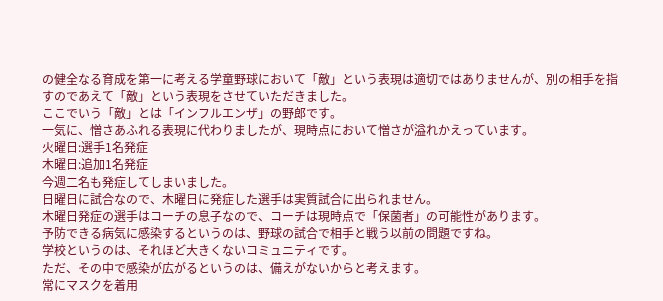の健全なる育成を第一に考える学童野球において「敵」という表現は適切ではありませんが、別の相手を指すのであえて「敵」という表現をさせていただきました。
ここでいう「敵」とは「インフルエンザ」の野郎です。
一気に、憎さあふれる表現に代わりましたが、現時点において憎さが溢れかえっています。
火曜日:選手1名発症
木曜日:追加1名発症
今週二名も発症してしまいました。
日曜日に試合なので、木曜日に発症した選手は実質試合に出られません。
木曜日発症の選手はコーチの息子なので、コーチは現時点で「保菌者」の可能性があります。
予防できる病気に感染するというのは、野球の試合で相手と戦う以前の問題ですね。
学校というのは、それほど大きくないコミュニティです。
ただ、その中で感染が広がるというのは、備えがないからと考えます。
常にマスクを着用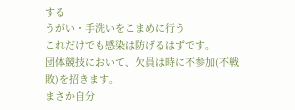する
うがい・手洗いをこまめに行う
これだけでも感染は防げるはずです。
団体競技において、欠員は時に不参加(不戦敗)を招きます。
まさか自分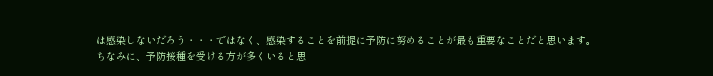は感染しないだろう・・・ではなく、感染することを前提に予防に努めることが最も重要なことだと思います。
ちなみに、予防接種を受ける方が多くいると思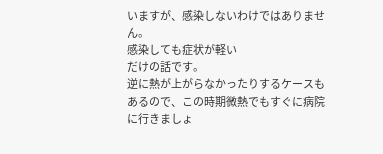いますが、感染しないわけではありません。
感染しても症状が軽い
だけの話です。
逆に熱が上がらなかったりするケースもあるので、この時期微熱でもすぐに病院に行きましょ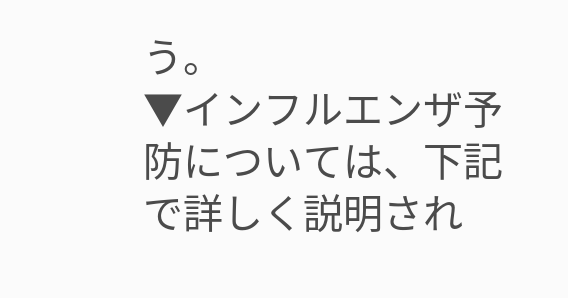う。
▼インフルエンザ予防については、下記で詳しく説明され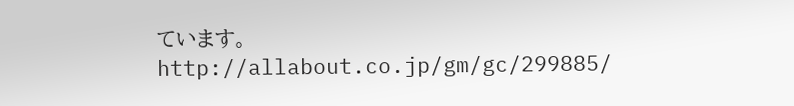ています。
http://allabout.co.jp/gm/gc/299885/